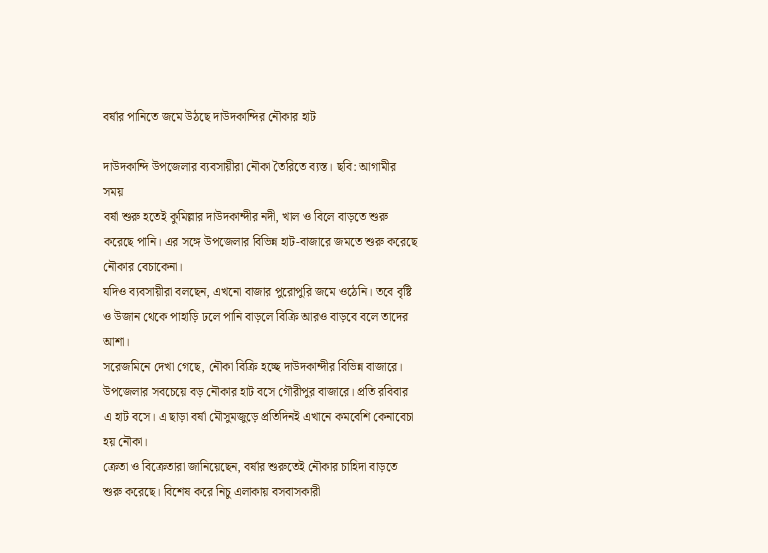বর্ষার পানিতে জমে উঠছে দাউদকান্দির নৌকার হাট

দাউদকান্দি উপজেলার ব্যবসায়ীরা নৌকা তৈরিতে ব্যস্ত। ছবি: আগামীর সময়
বর্ষা শুরু হতেই কুমিল্লার দাউদকান্দীর নদী, খাল ও বিলে বাড়তে শুরু করেছে পানি। এর সঙ্গে উপজেলার বিভিন্ন হাট-বাজারে জমতে শুরু করেছে নৌকার বেচাকেনা।
যদিও ব্যবসায়ীরা বলছেন, এখনো বাজার পুরোপুরি জমে ওঠেনি। তবে বৃষ্টি ও উজান থেকে পাহাড়ি ঢলে পানি বাড়লে বিক্রি আরও বাড়বে বলে তাদের আশা।
সরেজমিনে দেখা গেছে, নৌকা বিক্রি হচ্ছে দাউদকান্দীর বিভিন্ন বাজারে। উপজেলার সবচেয়ে বড় নৌকার হাট বসে গৌরীপুর বাজারে। প্রতি রবিবার এ হাট বসে। এ ছাড়া বর্ষা মৌসুমজুড়ে প্রতিদিনই এখানে কমবেশি কেনাবেচা হয় নৌকা।
ক্রেতা ও বিক্রেতারা জানিয়েছেন, বর্ষার শুরুতেই নৌকার চাহিদা বাড়তে শুরু করেছে। বিশেষ করে নিচু এলাকায় বসবাসকারী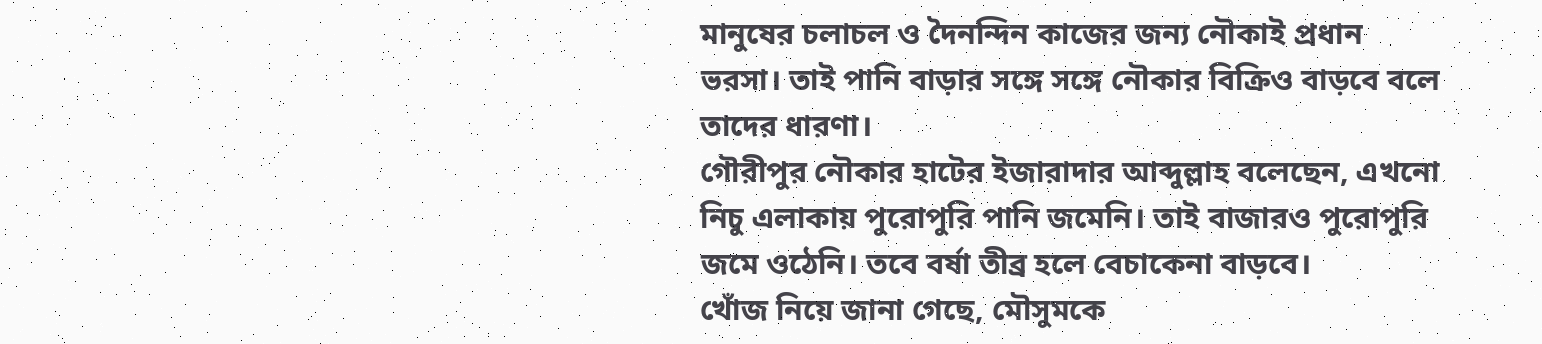মানুষের চলাচল ও দৈনন্দিন কাজের জন্য নৌকাই প্রধান ভরসা। তাই পানি বাড়ার সঙ্গে সঙ্গে নৌকার বিক্রিও বাড়বে বলে তাদের ধারণা।
গৌরীপুর নৌকার হাটের ইজারাদার আব্দুল্লাহ বলেছেন, এখনো নিচু এলাকায় পুরোপুরি পানি জমেনি। তাই বাজারও পুরোপুরি জমে ওঠেনি। তবে বর্ষা তীব্র হলে বেচাকেনা বাড়বে।
খোঁজ নিয়ে জানা গেছে, মৌসুমকে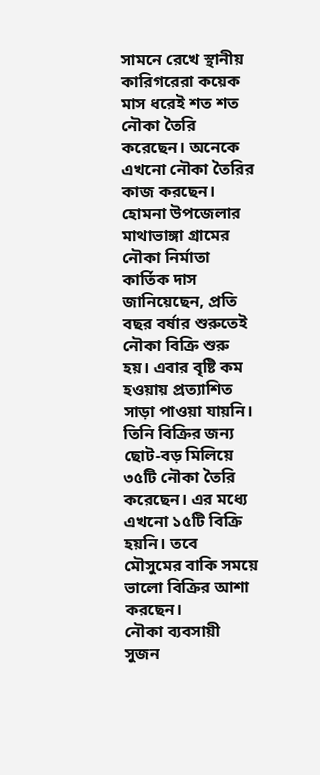সামনে রেখে স্থানীয় কারিগরেরা কয়েক মাস ধরেই শত শত নৌকা তৈরি করেছেন। অনেকে এখনো নৌকা তৈরির কাজ করছেন।
হোমনা উপজেলার মাথাভাঙ্গা গ্রামের নৌকা নির্মাতা কার্তিক দাস জানিয়েছেন, প্রতি বছর বর্ষার শুরুতেই নৌকা বিক্রি শুরু হয়। এবার বৃষ্টি কম হওয়ায় প্রত্যাশিত সাড়া পাওয়া যায়নি। তিনি বিক্রির জন্য ছোট-বড় মিলিয়ে ৩৫টি নৌকা তৈরি করেছেন। এর মধ্যে এখনো ১৫টি বিক্রি হয়নি। তবে মৌসুমের বাকি সময়ে ভালো বিক্রির আশা করছেন।
নৌকা ব্যবসায়ী সুজন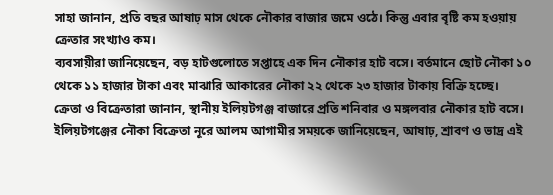সাহা জানান, প্রতি বছর আষাঢ় মাস থেকে নৌকার বাজার জমে ওঠে। কিন্তু এবার বৃষ্টি কম হওয়ায় ক্রেতার সংখ্যাও কম।
ব্যবসায়ীরা জানিয়েছেন, বড় হাটগুলোতে সপ্তাহে এক দিন নৌকার হাট বসে। বর্তমানে ছোট নৌকা ১০ থেকে ১১ হাজার টাকা এবং মাঝারি আকারের নৌকা ২২ থেকে ২৩ হাজার টাকায় বিক্রি হচ্ছে।
ক্রেতা ও বিক্রেতারা জানান, স্থানীয় ইলিয়টগঞ্জ বাজারে প্রতি শনিবার ও মঙ্গলবার নৌকার হাট বসে।
ইলিয়টগঞ্জের নৌকা বিক্রেতা নূরে আলম আগামীর সময়কে জানিয়েছেন, আষাঢ়, শ্রাবণ ও ভাদ্র এই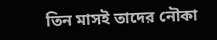তিন মাসই তাদের নৌকা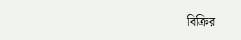বিক্রির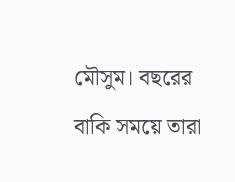মৌসুম। বছরের বাকি সময়ে তারা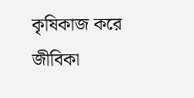কৃষিকাজ করে জীবিকা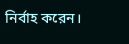নির্বাহ করেন।